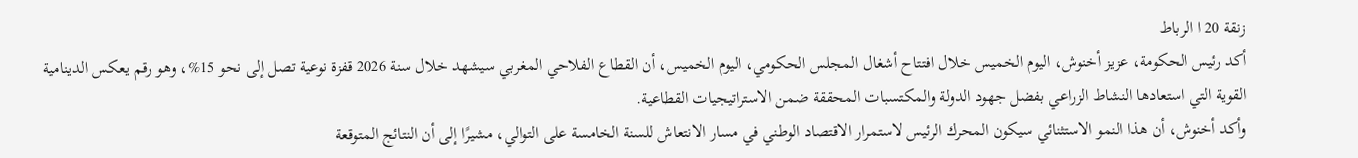زنقة 20 ا الرباط
أكد رئيس الحكومة، عزيز أخنوش، اليوم الخميس خلال افتتاح أشغال المجلس الحكومي، اليوم الخميس، أن القطاع الفلاحي المغربي سيشهد خلال سنة 2026 قفزة نوعية تصل إلى نحو 15%، وهو رقم يعكس الدينامية القوية التي استعادها النشاط الزراعي بفضل جهود الدولة والمكتسبات المحققة ضمن الاستراتيجيات القطاعية.
وأكد أخنوش، أن هذا النمو الاستثنائي سيكون المحرك الرئيس لاستمرار الاقتصاد الوطني في مسار الانتعاش للسنة الخامسة على التوالي، مشيرًا إلى أن النتائج المتوقعة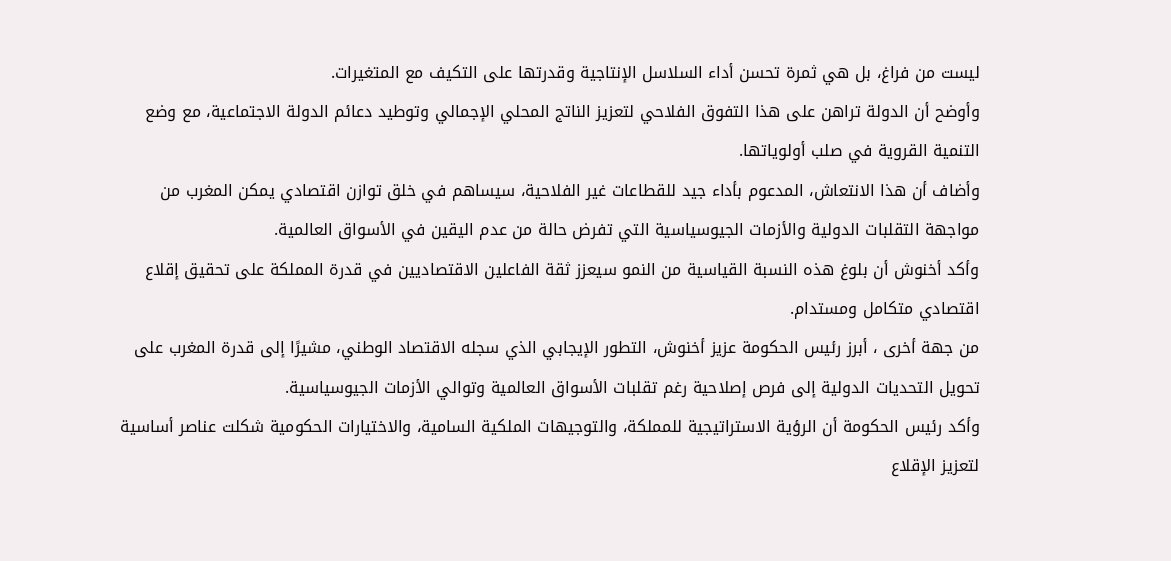ليست من فراغ، بل هي ثمرة تحسن أداء السلاسل الإنتاجية وقدرتها على التكيف مع المتغيرات.
وأوضح أن الدولة تراهن على هذا التفوق الفلاحي لتعزيز الناتج المحلي الإجمالي وتوطيد دعائم الدولة الاجتماعية، مع وضع التنمية القروية في صلب أولوياتها.
وأضاف أن هذا الانتعاش، المدعوم بأداء جيد للقطاعات غير الفلاحية، سيساهم في خلق توازن اقتصادي يمكن المغرب من مواجهة التقلبات الدولية والأزمات الجيوسياسية التي تفرض حالة من عدم اليقين في الأسواق العالمية.
وأكد أخنوش أن بلوغ هذه النسبة القياسية من النمو سيعزز ثقة الفاعلين الاقتصاديين في قدرة المملكة على تحقيق إقلاع اقتصادي متكامل ومستدام.
من جهة أخرى ، أبرز رئيس الحكومة عزيز أخنوش، التطور الإيجابي الذي سجله الاقتصاد الوطني، مشيرًا إلى قدرة المغرب على تحويل التحديات الدولية إلى فرص إصلاحية رغم تقلبات الأسواق العالمية وتوالي الأزمات الجيوسياسية.
وأكد رئيس الحكومة أن الرؤية الاستراتيجية للمملكة، والتوجيهات الملكية السامية، والاختيارات الحكومية شكلت عناصر أساسية لتعزيز الإقلاع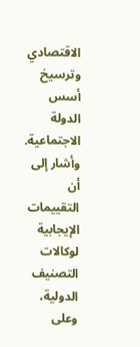الاقتصادي وترسيخ أسس الدولة الاجتماعية.
وأشار إلى أن التقييمات الإيجابية لوكالات التصنيف الدولية، وعلى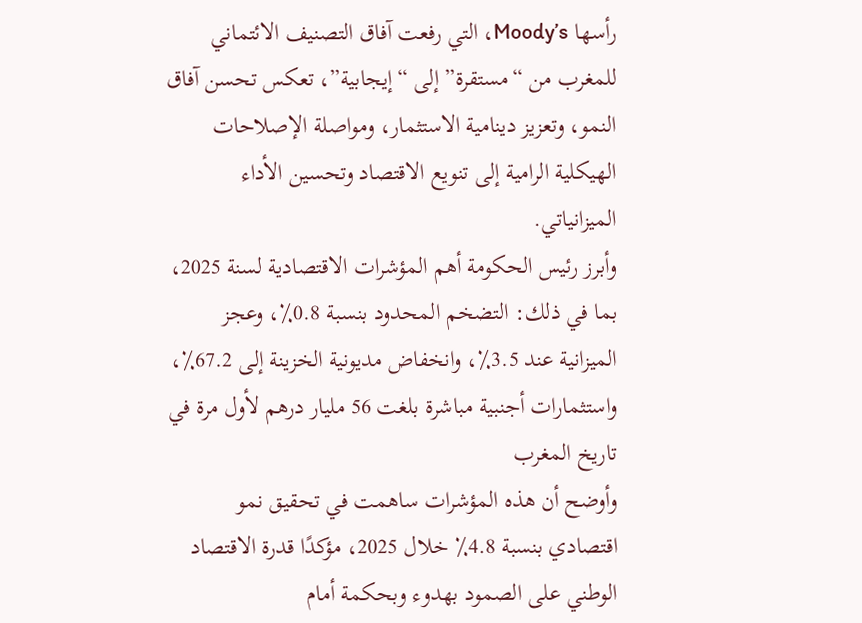رأسها Moody’s، التي رفعت آفاق التصنيف الائتماني للمغرب من “مستقرة” إلى “إيجابية”، تعكس تحسن آفاق النمو، وتعزيز دينامية الاستثمار، ومواصلة الإصلاحات الهيكلية الرامية إلى تنويع الاقتصاد وتحسين الأداء الميزانياتي.
وأبرز رئيس الحكومة أهم المؤشرات الاقتصادية لسنة 2025، بما في ذلك: التضخم المحدود بنسبة 0.8٪، وعجز الميزانية عند 3.5٪، وانخفاض مديونية الخزينة إلى 67.2٪، واستثمارات أجنبية مباشرة بلغت 56 مليار درهم لأول مرة في تاريخ المغرب
وأوضح أن هذه المؤشرات ساهمت في تحقيق نمو اقتصادي بنسبة 4.8٪ خلال 2025، مؤكدًا قدرة الاقتصاد الوطني على الصمود بهدوء وبحكمة أمام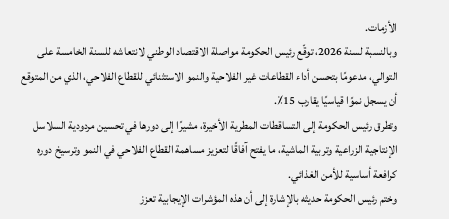الأزمات.
وبالنسبة لسنة 2026، توقّع رئيس الحكومة مواصلة الاقتصاد الوطني لانتعاشه للسنة الخامسة على التوالي، مدعومًا بتحسن أداء القطاعات غير الفلاحية والنمو الاستثنائي للقطاع الفلاحي، الذي من المتوقع أن يسجل نموًا قياسيًا يقارب 15٪.
وتطرق رئيس الحكومة إلى التساقطات المطرية الأخيرة، مشيرًا إلى دورها في تحسين مردودية السلاسل الإنتاجية الزراعية وتربية الماشية، ما يفتح آفاقًا لتعزيز مساهمة القطاع الفلاحي في النمو وترسيخ دوره كرافعة أساسية للأمن الغذائي.
وختم رئيس الحكومة حديثه بالإشارة إلى أن هذه المؤشرات الإيجابية تعزز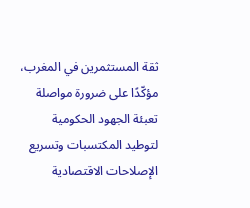ثقة المستثمرين في المغرب، مؤكّدًا على ضرورة مواصلة تعبئة الجهود الحكومية لتوطيد المكتسبات وتسريع الإصلاحات الاقتصادية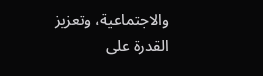والاجتماعية، وتعزيز القدرة على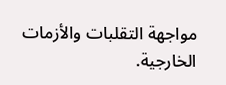مواجهة التقلبات والأزمات الخارجية.